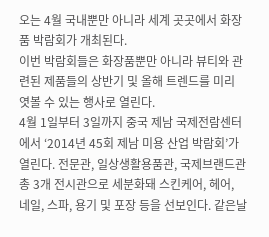오는 4월 국내뿐만 아니라 세계 곳곳에서 화장품 박람회가 개최된다.
이번 박람회들은 화장품뿐만 아니라 뷰티와 관련된 제품들의 상반기 및 올해 트렌드를 미리 엿볼 수 있는 행사로 열린다.
4월 1일부터 3일까지 중국 제남 국제전람센터에서 ‘2014년 45회 제남 미용 산업 박람회’가 열린다. 전문관, 일상생활용품관, 국제브랜드관 총 3개 전시관으로 세분화돼 스킨케어, 헤어, 네일, 스파, 용기 및 포장 등을 선보인다. 같은날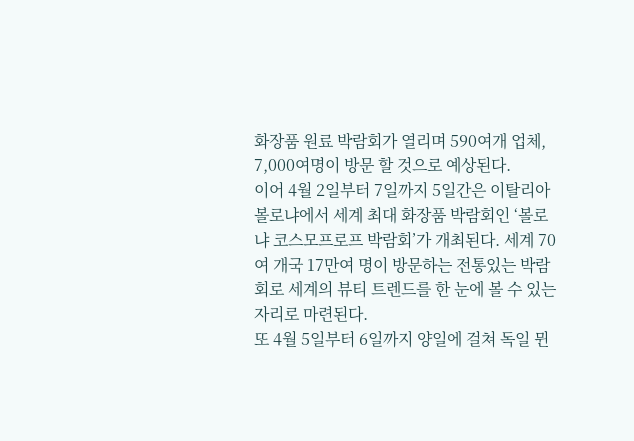화장품 원료 박람회가 열리며 590여개 업체, 7,000여명이 방문 할 것으로 예상된다.
이어 4월 2일부터 7일까지 5일간은 이탈리아 볼로냐에서 세계 최대 화장품 박람회인 ‘볼로냐 코스모프로프 박람회’가 개최된다. 세계 70여 개국 17만여 명이 방문하는 전통있는 박람회로 세계의 뷰티 트렌드를 한 눈에 볼 수 있는 자리로 마련된다.
또 4월 5일부터 6일까지 양일에 걸쳐 독일 뮌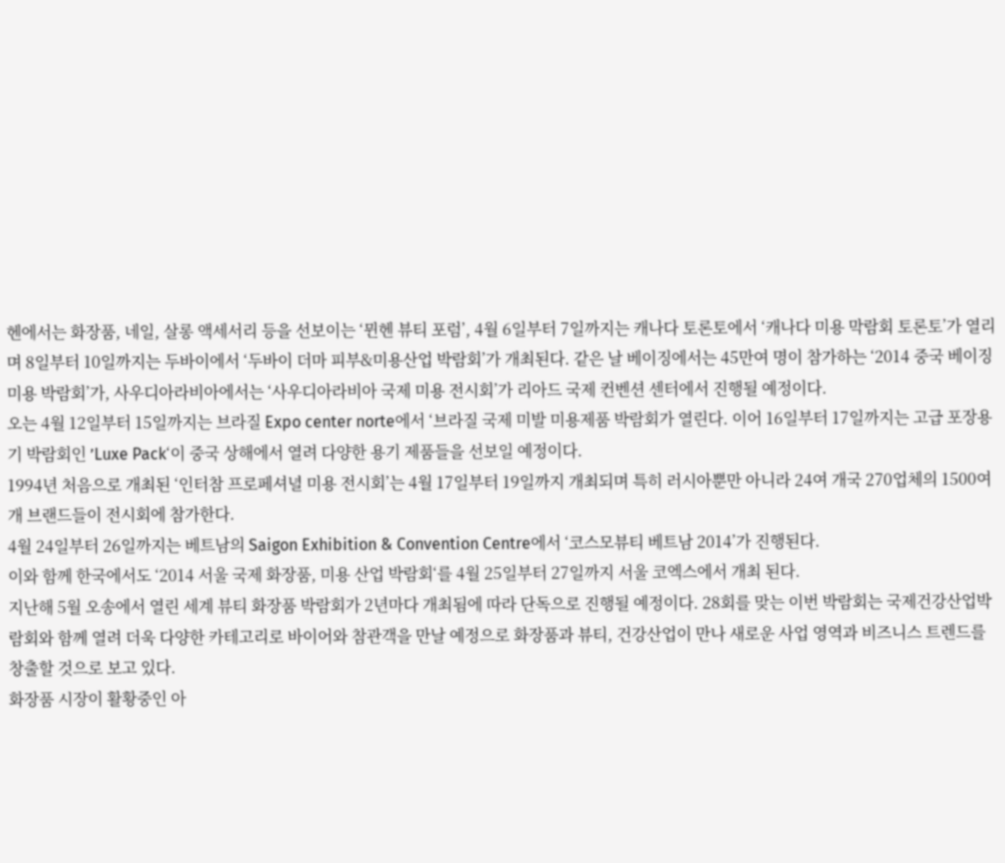헨에서는 화장품, 네일, 살롱 액세서리 등을 선보이는 ‘뮌헨 뷰티 포럼’, 4월 6일부터 7일까지는 캐나다 토론토에서 ‘캐나다 미용 막람회 토론토’가 열리며 8일부터 10일까지는 두바이에서 ‘두바이 더마 피부&미용산업 박람회’가 개최된다. 같은 날 베이징에서는 45만여 명이 참가하는 ‘2014 중국 베이징 미용 박람회’가, 사우디아라비아에서는 ‘사우디아라비아 국제 미용 전시회’가 리아드 국제 컨벤션 센터에서 진행될 예정이다.
오는 4월 12일부터 15일까지는 브라질 Expo center norte에서 ‘브라질 국제 미발 미용제품 박람회가 열린다. 이어 16일부터 17일까지는 고급 포장용기 박람회인 ’Luxe Pack‘이 중국 상해에서 열려 다양한 용기 제품들을 선보일 예정이다.
1994년 처음으로 개최된 ‘인터참 프로페셔녈 미용 전시회’는 4월 17일부터 19일까지 개최되며 특히 러시아뿐만 아니라 24여 개국 270업체의 1500여개 브랜드들이 전시회에 참가한다.
4월 24일부터 26일까지는 베트남의 Saigon Exhibition & Convention Centre에서 ‘코스모뷰티 베트남 2014’가 진행된다.
이와 함께 한국에서도 ‘2014 서울 국제 화장품, 미용 산업 박람회‘를 4월 25일부터 27일까지 서울 코엑스에서 개최 된다.
지난해 5월 오송에서 열린 세계 뷰티 화장품 박람회가 2년마다 개최됨에 따라 단독으로 진행될 예정이다. 28회를 맞는 이번 박람회는 국제건강산업박람회와 함께 열려 더욱 다양한 카테고리로 바이어와 참관객을 만날 예정으로 화장품과 뷰티, 건강산업이 만나 새로운 사업 영역과 비즈니스 트렌드를 창출할 것으로 보고 있다.
화장품 시장이 활황중인 아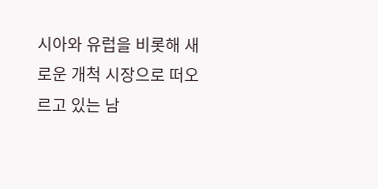시아와 유럽을 비롯해 새로운 개척 시장으로 떠오르고 있는 남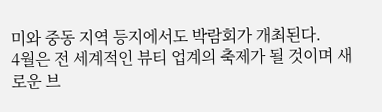미와 중동 지역 등지에서도 박람회가 개최된다.
4월은 전 세계적인 뷰티 업계의 축제가 될 것이며 새로운 브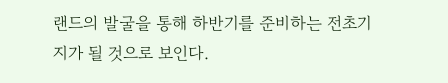랜드의 발굴을 통해 하반기를 준비하는 전초기지가 될 것으로 보인다.